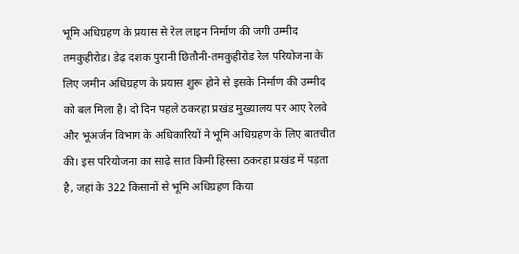भूमि अधिग्रहण के प्रयास से रेल लाइन निर्माण की जगी उम्मीद
तमकुहीरोड। डेढ़ दशक पुरानी छितौनी-तमकुहीरोड रेल परियोजना के लिए जमीन अधिग्रहण के प्रयास शुरू होने से इसके निर्माण की उम्मीद को बल मिला है। दो दिन पहले ठकरहा प्रखंड मुख्यालय पर आए रेलवे और भूअर्जन विभाग के अधिकारियों ने भूमि अधिग्रहण के लिए बातचीत की। इस परियोजना का साढ़े सात किमी हिस्सा ठकरहा प्रखंड में पड़ता है, जहां के 322 किसानों से भूमि अधिग्रहण किया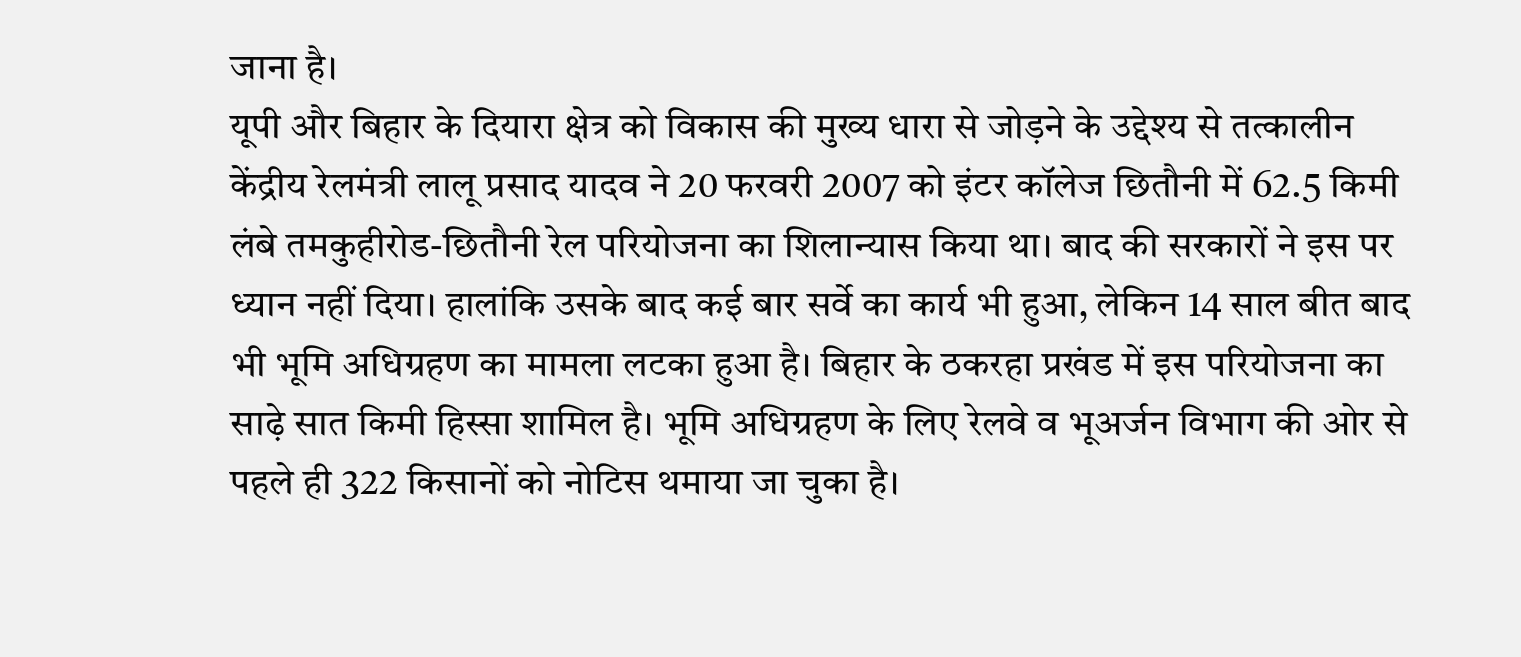जाना है।
यूपी और बिहार के दियारा क्षेत्र को विकास की मुख्य धारा से जोड़ने के उद्देश्य से तत्कालीन केंद्रीय रेलमंत्री लालू प्रसाद यादव ने 20 फरवरी 2007 को इंटर कॉलेज छितौनी में 62.5 किमी लंबे तमकुहीरोड-छितौनी रेल परियोजना का शिलान्यास किया था। बाद की सरकारों ने इस पर ध्यान नहीं दिया। हालांकि उसके बाद कई बार सर्वे का कार्य भी हुआ, लेकिन 14 साल बीत बाद भी भूमि अधिग्रहण का मामला लटका हुआ है। बिहार के ठकरहा प्रखंड में इस परियोजना का साढ़े सात किमी हिस्सा शामिल है। भूमि अधिग्रहण के लिए रेलवे व भूअर्जन विभाग की ओर से पहले ही 322 किसानों को नोटिस थमाया जा चुका है।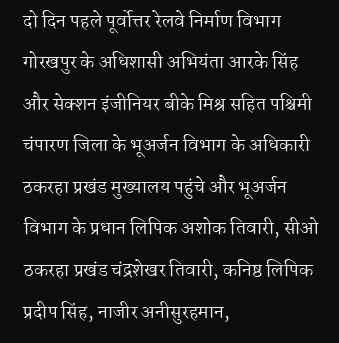दो दिन पहले पूर्वोत्तर रेलवे निर्माण विभाग गोरखपुर के अधिशासी अभियंता आरके सिंह और सेक्शन इंजीनियर बीके मिश्र सहित पश्चिमी चंपारण जिला के भूअर्जन विभाग के अधिकारी ठकरहा प्रखंड मुख्यालय पहुंचे और भूअर्जन विभाग के प्रधान लिपिक अशोक तिवारी, सीओ ठकरहा प्रखंड चंद्रशेखर तिवारी, कनिष्ठ लिपिक प्रदीप सिंह, नाजीर अनीसुरहमान,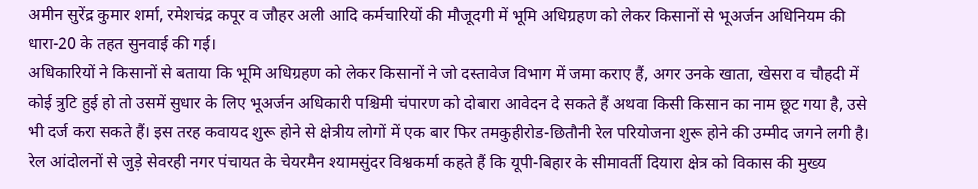अमीन सुरेंद्र कुमार शर्मा, रमेशचंद्र कपूर व जौहर अली आदि कर्मचारियों की मौजूदगी में भूमि अधिग्रहण को लेकर किसानों से भूअर्जन अधिनियम की धारा-20 के तहत सुनवाई की गई।
अधिकारियों ने किसानों से बताया कि भूमि अधिग्रहण को लेकर किसानों ने जो दस्तावेज विभाग में जमा कराए हैं, अगर उनके खाता, खेसरा व चौहदी में कोई त्रुटि हुई हो तो उसमें सुधार के लिए भूअर्जन अधिकारी पश्चिमी चंपारण को दोबारा आवेदन दे सकते हैं अथवा किसी किसान का नाम छूट गया है, उसे भी दर्ज करा सकते हैं। इस तरह कवायद शुरू होने से क्षेत्रीय लोगों में एक बार फिर तमकुहीरोड-छितौनी रेल परियोजना शुरू होने की उम्मीद जगने लगी है। रेल आंदोलनों से जुड़े सेवरही नगर पंचायत के चेयरमैन श्यामसुंदर विश्वकर्मा कहते हैं कि यूपी-बिहार के सीमावर्ती दियारा क्षेत्र को विकास की मुख्य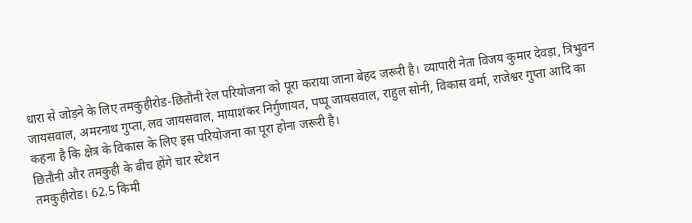धारा से जोड़ने के लिए तमकुहीरोड-छितौनी रेल परियोजना को पूरा कराया जाना बेहद जरूरी है। व्यापारी नेता विजय कुमार देवड़ा, त्रिभुवन जायसवाल, अमरनाथ गुप्ता, लव जायसवाल, मायाशंकर निर्गुणायत, पप्पू जायसवाल, राहुल सोनी, विकास वर्मा, राजेश्वर गुप्ता आदि का कहना है कि क्षेत्र के विकास के लिए इस परियोजना का पूरा होना जरूरी है।
छितौनी और तमकुही के बीच होंगे चार स्टेशन
तमकुहीरोड। 62.5 किमी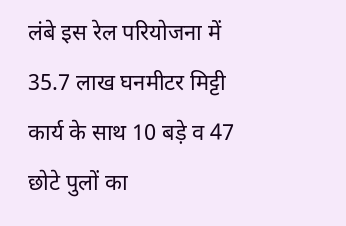लंबे इस रेल परियोजना में 35.7 लाख घनमीटर मिट्टी कार्य के साथ 10 बड़े व 47 छोटे पुलों का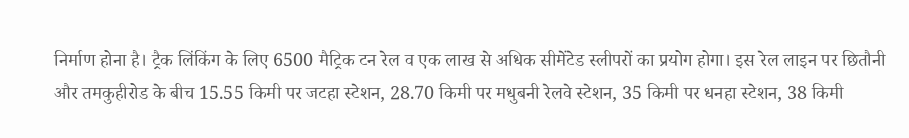निर्माण होना है। ट्रैक लिंकिंग के लिए 6500 मैट्रिक टन रेल व एक लाख से अधिक सीमेंटेड स्लीपरों का प्रयोग होगा। इस रेल लाइन पर छितौनी और तमकुहीरोड के बीच 15.55 किमी पर जटहा स्टेशन, 28.70 किमी पर मधुबनी रेलवे स्टेशन, 35 किमी पर धनहा स्टेशन, 38 किमी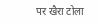पर खैरा टोला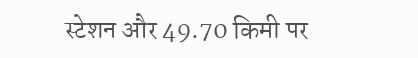स्टेशन और 49.70 किमी पर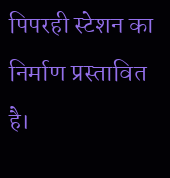पिपरही स्टेशन का निर्माण प्रस्तावित है।